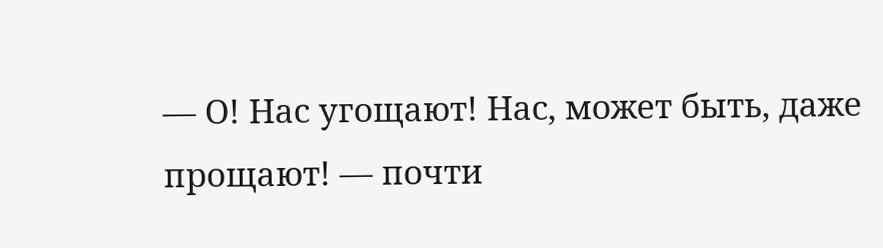— О! Нас угощают! Нас, может быть, даже прощают! — почти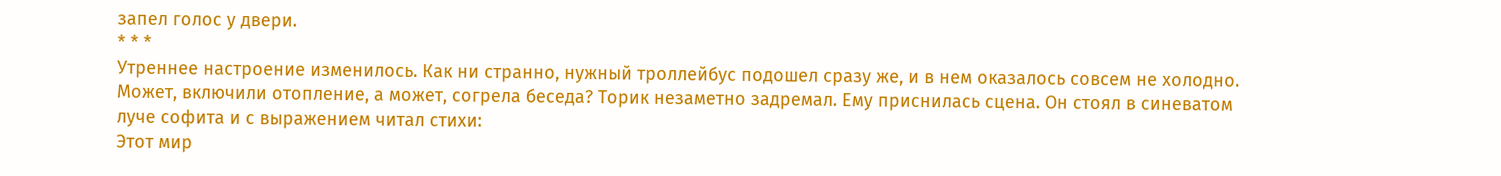запел голос у двери.
* * *
Утреннее настроение изменилось. Как ни странно, нужный троллейбус подошел сразу же, и в нем оказалось совсем не холодно. Может, включили отопление, а может, согрела беседа? Торик незаметно задремал. Ему приснилась сцена. Он стоял в синеватом луче софита и с выражением читал стихи:
Этот мир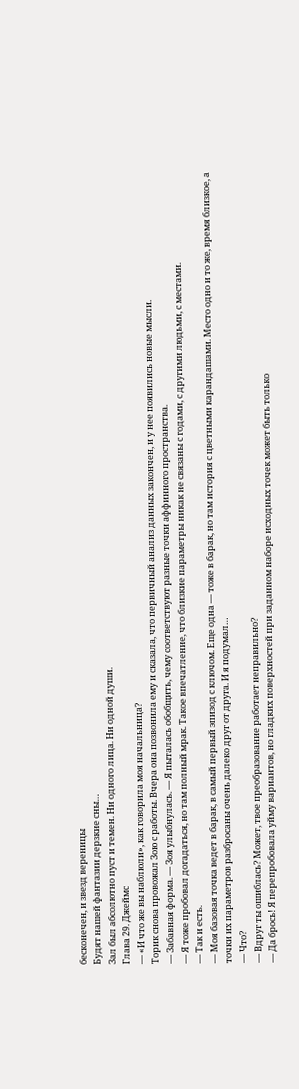бесконечен, и звезд вереницы
Будят нашей фантазии дерзкие сны…
Зал был абсолютно пуст и темен. Ни одного лица. Ни одной души.
Глава 29. Джеймс
— «И что же вы наблюли», как говорила моя начальница?
Торик снова провожал Зою с работы. Вчера она позвонила ему и сказала, что первичный анализ данных закончен, и у нее появились новые мысли.
— Забавная форма. — Зоя улыбнулась. — Я пыталась обобщить, чему соответствуют разные точки аффинного пространства.
— Я тоже пробовал догадаться, но там полный мрак. Такое впечатление, что близкие параметры никак не связаны с годами, с другими людьми, с местами.
— Так и есть.
— Моя базовая точка ведет в барак, в самый первый эпизод с ключом. Еще одна — тоже в барак, но там история с цветными карандашами. Место одно и то же, время близкое, а точки их параметров разбросаны очень далеко друг от друга. И я подумал…
— Что?
— Вдруг ты ошиблась? Может, твое преобразование работает неправильно?
— Да брось! Я перепробовала уйму вариантов, но гладких поверхностей при заданном наборе исходных точек может быть только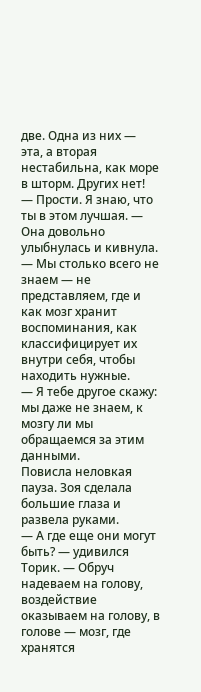две. Одна из них — эта, а вторая нестабильна, как море в шторм. Других нет!
— Прости. Я знаю, что ты в этом лучшая. — Она довольно улыбнулась и кивнула. — Мы столько всего не знаем — не представляем, где и как мозг хранит воспоминания, как классифицирует их внутри себя, чтобы находить нужные.
— Я тебе другое скажу: мы даже не знаем, к мозгу ли мы обращаемся за этим данными.
Повисла неловкая пауза. Зоя сделала большие глаза и развела руками.
— А где еще они могут быть? — удивился Торик. — Обруч надеваем на голову, воздействие оказываем на голову, в голове — мозг, где хранятся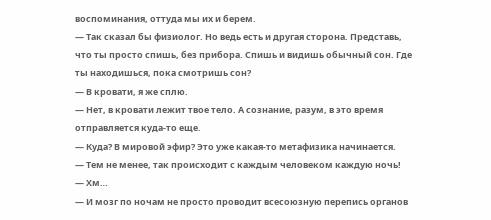воспоминания, оттуда мы их и берем.
— Так сказал бы физиолог. Но ведь есть и другая сторона. Представь, что ты просто спишь, без прибора. Спишь и видишь обычный сон. Где ты находишься, пока смотришь сон?
— В кровати, я же сплю.
— Нет, в кровати лежит твое тело. А сознание, разум, в это время отправляется куда-то еще.
— Куда? В мировой эфир? Это уже какая-то метафизика начинается.
— Тем не менее, так происходит с каждым человеком каждую ночь!
— Хм…
— И мозг по ночам не просто проводит всесоюзную перепись органов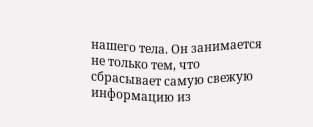нашего тела. Он занимается не только тем, что сбрасывает самую свежую информацию из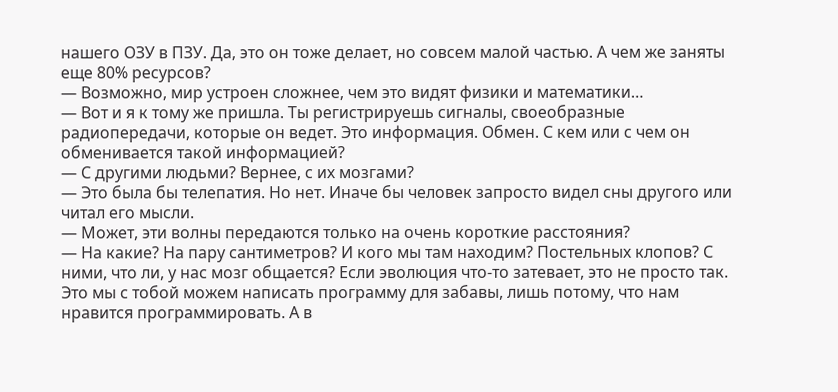нашего ОЗУ в ПЗУ. Да, это он тоже делает, но совсем малой частью. А чем же заняты еще 80% ресурсов?
— Возможно, мир устроен сложнее, чем это видят физики и математики…
— Вот и я к тому же пришла. Ты регистрируешь сигналы, своеобразные радиопередачи, которые он ведет. Это информация. Обмен. С кем или с чем он обменивается такой информацией?
— С другими людьми? Вернее, с их мозгами?
— Это была бы телепатия. Но нет. Иначе бы человек запросто видел сны другого или читал его мысли.
— Может, эти волны передаются только на очень короткие расстояния?
— На какие? На пару сантиметров? И кого мы там находим? Постельных клопов? С ними, что ли, у нас мозг общается? Если эволюция что-то затевает, это не просто так. Это мы с тобой можем написать программу для забавы, лишь потому, что нам нравится программировать. А в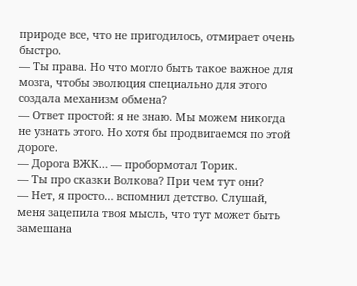природе все, что не пригодилось, отмирает очень быстро.
— Ты права. Но что могло быть такое важное для мозга, чтобы эволюция специально для этого создала механизм обмена?
— Ответ простой: я не знаю. Мы можем никогда не узнать этого. Но хотя бы продвигаемся по этой дороге.
— Дорога ВЖК… — пробормотал Торик.
— Ты про сказки Волкова? При чем тут они?
— Нет, я просто… вспомнил детство. Слушай, меня зацепила твоя мысль, что тут может быть замешана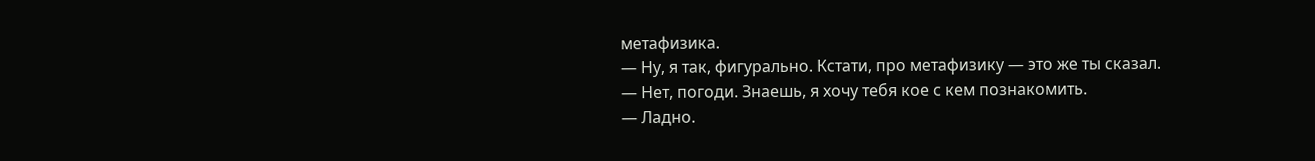метафизика.
— Ну, я так, фигурально. Кстати, про метафизику — это же ты сказал.
— Нет, погоди. Знаешь, я хочу тебя кое с кем познакомить.
— Ладно.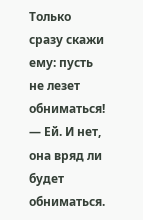Только сразу скажи ему: пусть не лезет обниматься!
— Ей. И нет, она вряд ли будет обниматься.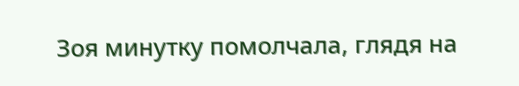Зоя минутку помолчала, глядя на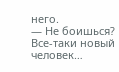него.
— Не боишься? Все-таки новый человек…